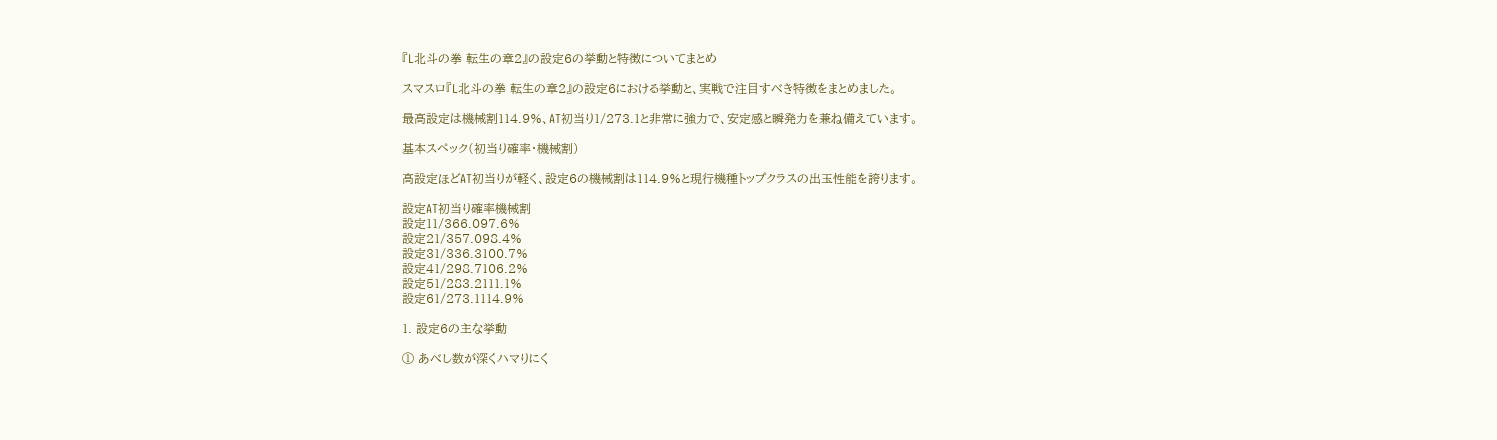『L北斗の拳 転生の章2』の設定6の挙動と特徴についてまとめ

スマスロ『L北斗の拳 転生の章2』の設定6における挙動と、実戦で注目すべき特徴をまとめました。

最高設定は機械割114.9%、AT初当り1/273.1と非常に強力で、安定感と瞬発力を兼ね備えています。

基本スペック(初当り確率・機械割)

高設定ほどAT初当りが軽く、設定6の機械割は114.9%と現行機種トップクラスの出玉性能を誇ります。

設定AT初当り確率機械割
設定11/366.097.6%
設定21/357.098.4%
設定31/336.3100.7%
設定41/298.7106.2%
設定51/283.2111.1%
設定61/273.1114.9%

1. 設定6の主な挙動

① あべし数が深くハマりにく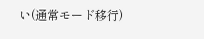い(通常モード移行)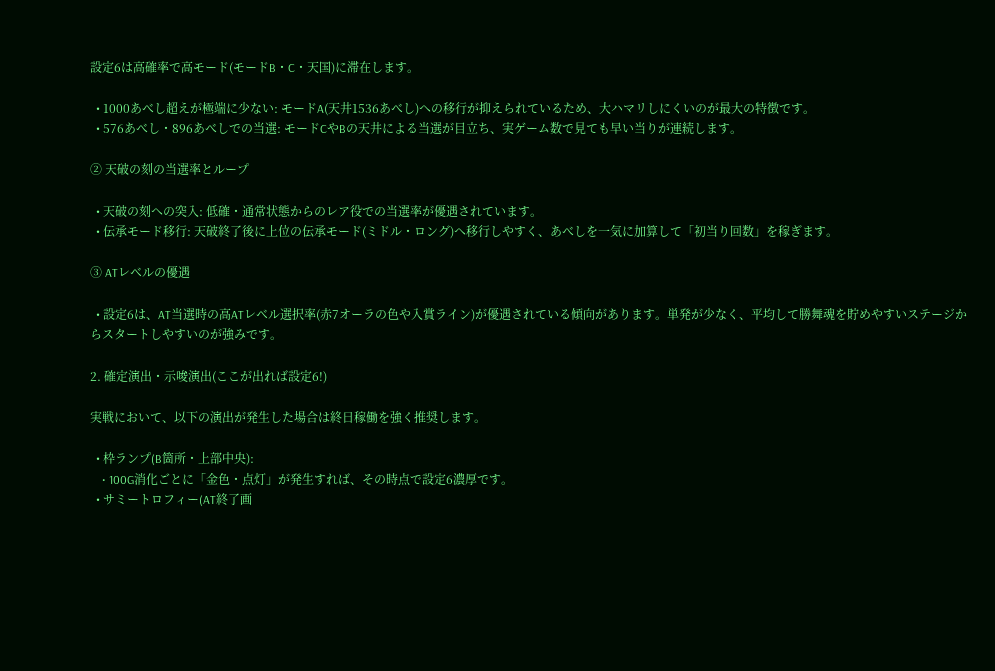設定6は高確率で高モード(モードB・C・天国)に滞在します。

  • 1000あべし超えが極端に少ない: モードA(天井1536あべし)への移行が抑えられているため、大ハマリしにくいのが最大の特徴です。
  • 576あべし・896あべしでの当選: モードCやBの天井による当選が目立ち、実ゲーム数で見ても早い当りが連続します。

② 天破の刻の当選率とループ

  • 天破の刻への突入: 低確・通常状態からのレア役での当選率が優遇されています。
  • 伝承モード移行: 天破終了後に上位の伝承モード(ミドル・ロング)へ移行しやすく、あべしを一気に加算して「初当り回数」を稼ぎます。

③ ATレベルの優遇

  • 設定6は、AT当選時の高ATレベル選択率(赤7オーラの色や入賞ライン)が優遇されている傾向があります。単発が少なく、平均して勝舞魂を貯めやすいステージからスタートしやすいのが強みです。

2. 確定演出・示唆演出(ここが出れば設定6!)

実戦において、以下の演出が発生した場合は終日稼働を強く推奨します。

  • 枠ランプ(B箇所・上部中央):
    • 100G消化ごとに「金色・点灯」が発生すれば、その時点で設定6濃厚です。
  • サミートロフィー(AT終了画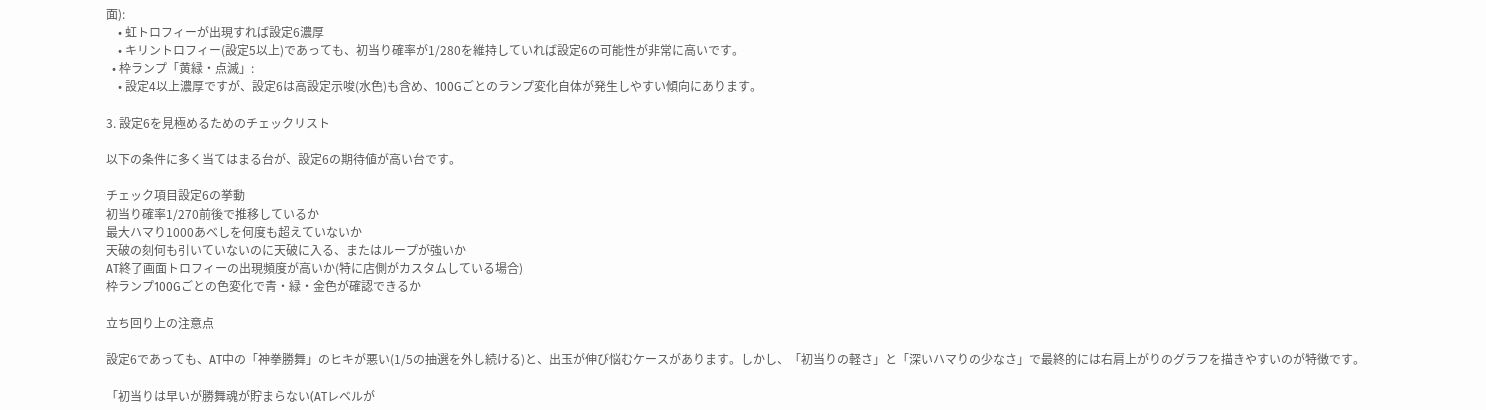面):
    • 虹トロフィーが出現すれば設定6濃厚
    • キリントロフィー(設定5以上)であっても、初当り確率が1/280を維持していれば設定6の可能性が非常に高いです。
  • 枠ランプ「黄緑・点滅」:
    • 設定4以上濃厚ですが、設定6は高設定示唆(水色)も含め、100Gごとのランプ変化自体が発生しやすい傾向にあります。

3. 設定6を見極めるためのチェックリスト

以下の条件に多く当てはまる台が、設定6の期待値が高い台です。

チェック項目設定6の挙動
初当り確率1/270前後で推移しているか
最大ハマり1000あべしを何度も超えていないか
天破の刻何も引いていないのに天破に入る、またはループが強いか
AT終了画面トロフィーの出現頻度が高いか(特に店側がカスタムしている場合)
枠ランプ100Gごとの色変化で青・緑・金色が確認できるか

立ち回り上の注意点

設定6であっても、AT中の「神拳勝舞」のヒキが悪い(1/5の抽選を外し続ける)と、出玉が伸び悩むケースがあります。しかし、「初当りの軽さ」と「深いハマりの少なさ」で最終的には右肩上がりのグラフを描きやすいのが特徴です。

「初当りは早いが勝舞魂が貯まらない(ATレベルが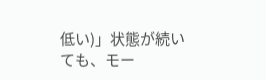低い)」状態が続いても、モー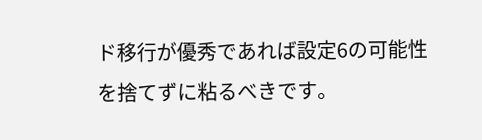ド移行が優秀であれば設定6の可能性を捨てずに粘るべきです。